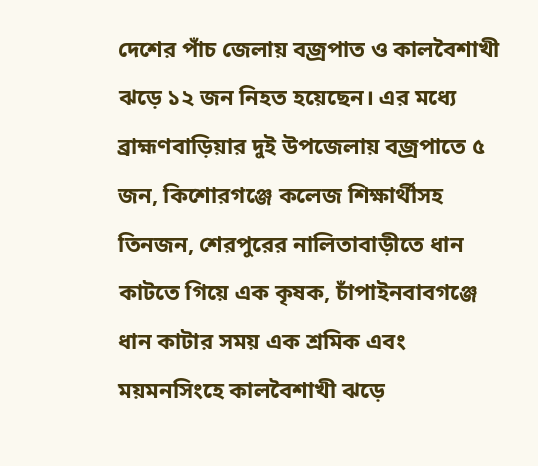দেশের পাঁচ জেলায় বজ্রপাত ও কালবৈশাখী ঝড়ে ১২ জন নিহত হয়েছেন। এর মধ্যে ব্রাহ্মণবাড়িয়ার দুই উপজেলায় বজ্রপাতে ৫ জন, কিশোরগঞ্জে কলেজ শিক্ষার্থীসহ তিনজন, শেরপুরের নালিতাবাড়ীতে ধান কাটতে গিয়ে এক কৃষক, চাঁপাইনবাবগঞ্জে ধান কাটার সময় এক শ্রমিক এবং ময়মনসিংহে কালবৈশাখী ঝড়ে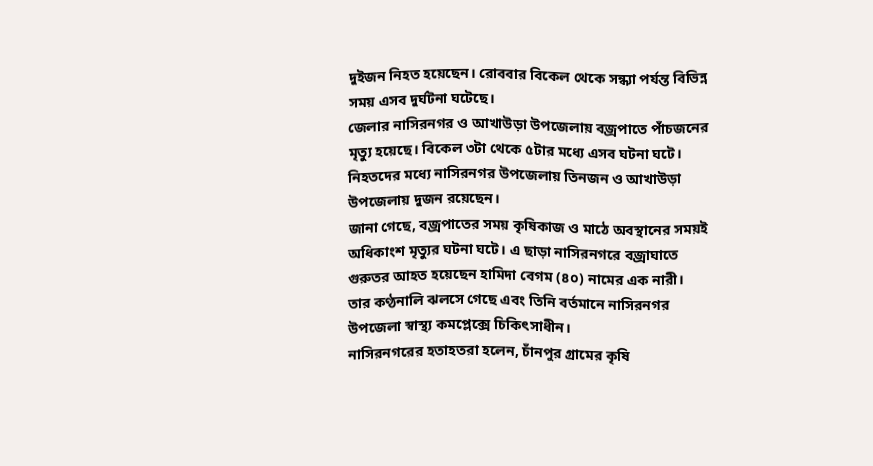দুইজন নিহত হয়েছেন। রোববার বিকেল থেকে সন্ধ্যা পর্যন্ত বিভিন্ন সময় এসব দুর্ঘটনা ঘটেছে।
জেলার নাসিরনগর ও আখাউড়া উপজেলায় বজ্রপাতে পাঁচজনের মৃত্যু হয়েছে। বিকেল ৩টা থেকে ৫টার মধ্যে এসব ঘটনা ঘটে। নিহতদের মধ্যে নাসিরনগর উপজেলায় তিনজন ও আখাউড়া উপজেলায় দুজন রয়েছেন।
জানা গেছে, বজ্রপাতের সময় কৃষিকাজ ও মাঠে অবস্থানের সময়ই অধিকাংশ মৃত্যুর ঘটনা ঘটে। এ ছাড়া নাসিরনগরে বজ্রাঘাতে গুরুতর আহত হয়েছেন হামিদা বেগম (৪০) নামের এক নারী। তার কণ্ঠনালি ঝলসে গেছে এবং তিনি বর্তমানে নাসিরনগর উপজেলা স্বাস্থ্য কমপ্লেক্সে চিকিৎসাধীন।
নাসিরনগরের হতাহতরা হলেন, চাঁনপুর গ্রামের কৃষি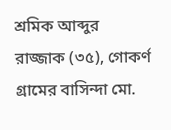শ্রমিক আব্দুর রাজ্জাক (৩৫), গোকর্ণ গ্রামের বাসিন্দা মো.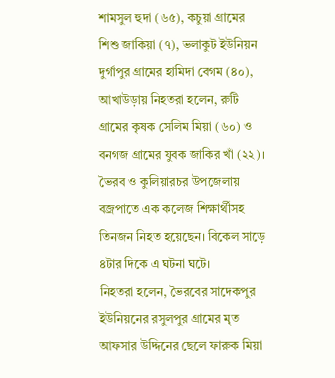শামসুল হুদা (৬৫), কচুয়া গ্রামের শিশু জাকিয়া (৭), ভলাকুট ইউনিয়ন দুর্গাপুর গ্রামের হামিদা বেগম (৪০),
আখাউড়ায় নিহতরা হলেন, রুটি গ্রামের কৃষক সেলিম মিয়া (৬০) ও বনগজ গ্রামের যুবক জাকির খাঁ (২২)।
ভৈরব ও কুলিয়ারচর উপজেলায় বজ্রপাতে এক কলেজ শিক্ষার্থীসহ তিনজন নিহত হয়েছেন। বিকেল সাড়ে ৪টার দিকে এ ঘটনা ঘটে।
নিহতরা হলেন, ভৈরবের সাদেকপুর ইউনিয়নের রসুলপুর গ্রামের মৃত আফসার উদ্দিনের ছেলে ফারুক মিয়া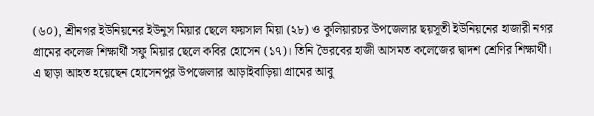(৬০), শ্রীনগর ইউনিয়নের ইউনুস মিয়ার ছেলে ফয়সাল মিয়া (২৮) ও কুলিয়ারচর উপজেলার ছয়সূতী ইউনিয়নের হাজারী নগর গ্রামের কলেজ শিক্ষার্থী সফু মিয়ার ছেলে কবির হোসেন (১৭)। তিনি ভৈরবের হাজী আসমত কলেজের দ্বাদশ শ্রেণির শিক্ষার্থী। এ ছাড়া আহত হয়েছেন হোসেনপুর উপজেলার আড়াইবাড়িয়া গ্রামের আবু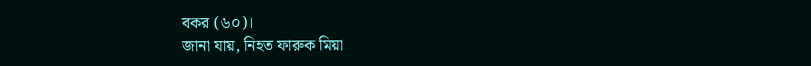বকর (৬০)।
জানা যায়, নিহত ফারুক মিয়া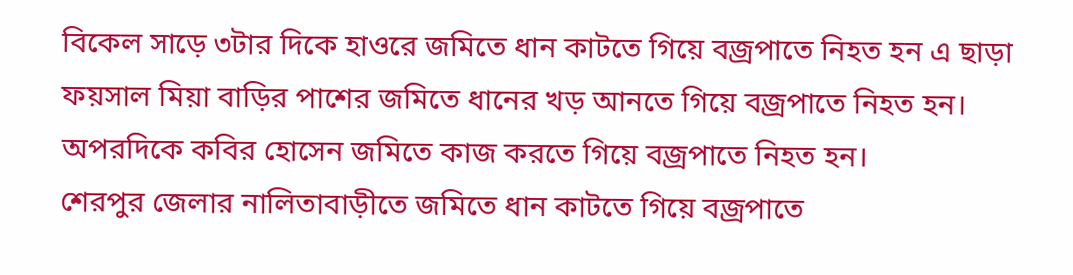বিকেল সাড়ে ৩টার দিকে হাওরে জমিতে ধান কাটতে গিয়ে বজ্রপাতে নিহত হন এ ছাড়া ফয়সাল মিয়া বাড়ির পাশের জমিতে ধানের খড় আনতে গিয়ে বজ্রপাতে নিহত হন। অপরদিকে কবির হোসেন জমিতে কাজ করতে গিয়ে বজ্রপাতে নিহত হন।
শেরপুর জেলার নালিতাবাড়ীতে জমিতে ধান কাটতে গিয়ে বজ্রপাতে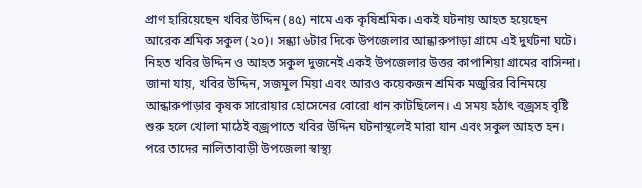প্রাণ হারিয়েছেন খবির উদ্দিন (৪৫) নামে এক কৃষিশ্রমিক। একই ঘটনায় আহত হয়েছেন আরেক শ্রমিক সকুল (২০)। সন্ধ্যা ৬টার দিকে উপজেলার আন্ধারুপাড়া গ্রামে এই দুর্ঘটনা ঘটে। নিহত খবির উদ্দিন ও আহত সকুল দুজনেই একই উপজেলার উত্তর কাপাশিয়া গ্রামের বাসিন্দা।
জানা যায়, খবির উদ্দিন, সজমুল মিয়া এবং আরও কয়েকজন শ্রমিক মজুরির বিনিময়ে আন্ধারুপাড়ার কৃষক সারোয়ার হোসেনের বোরো ধান কাটছিলেন। এ সময় হঠাৎ বজ্রসহ বৃষ্টি শুরু হলে খোলা মাঠেই বজ্রপাতে খবির উদ্দিন ঘটনাস্থলেই মারা যান এবং সকুল আহত হন। পরে তাদের নালিতাবাড়ী উপজেলা স্বাস্থ্য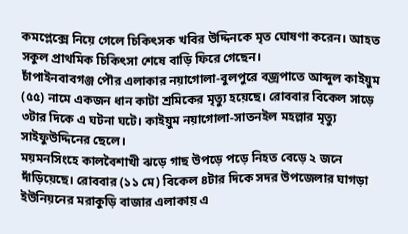কমপ্লেক্সে নিয়ে গেলে চিকিৎসক খবির উদ্দিনকে মৃত ঘোষণা করেন। আহত সকুল প্রাথমিক চিকিৎসা শেষে বাড়ি ফিরে গেছেন।
চাঁপাইনবাবগঞ্জ পৌর এলাকার নয়াগোলা-বুলপুরে বজ্রপাতে আব্দুল কাইয়ুম (৫৫) নামে একজন ধান কাটা শ্রমিকের মৃত্যু হয়েছে। রোববার বিকেল সাড়ে ৩টার দিকে এ ঘটনা ঘটে। কাইয়ুম নয়াগোলা-সাতনইল মহল্লার মৃত্যু সাইফুউদ্দিনের ছেলে।
ময়মনসিংহে কালবৈশাখী ঝড়ে গাছ উপড়ে পড়ে নিহত বেড়ে ২ জনে দাঁড়িয়েছে। রোববার (১১ মে) বিকেল ৪টার দিকে সদর উপজেলার ঘাগড়া ইউনিয়নের মরাকুড়ি বাজার এলাকায় এ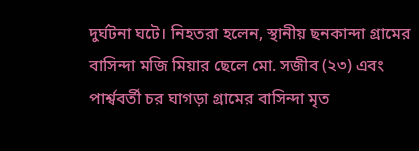দুর্ঘটনা ঘটে। নিহতরা হলেন, স্থানীয় ছনকান্দা গ্রামের বাসিন্দা মজি মিয়ার ছেলে মো. সজীব (২৩) এবং পার্শ্ববর্তী চর ঘাগড়া গ্রামের বাসিন্দা মৃত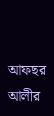আফছর আলীর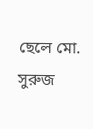ছেলে মো. সুরুজ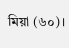মিয়া (৬০)।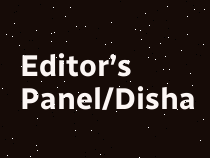Editor’s Panel/Disha